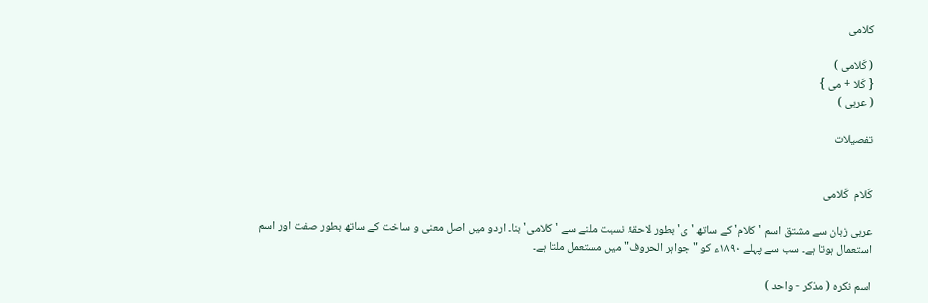کلامی

( کَلامی )
{ کَلا + می }
( عربی )

تفصیلات


کَلام  کَلامی

عربی زبان سے مشتق اسم 'کلام' کے ساتھ 'ی' بطور لاحقۂ نسبت ملنے سے 'کلامی' بنا۔ اردو میں اصل معنی و ساخت کے ساتھ بطور صفت اور اسم استعمال ہوتا ہے۔ سب سے پہلے ١٨٩٠ء کو "جواہر الحروف" میں مستعمل ملتا ہے۔

اسم نکرہ ( مذکر - واحد )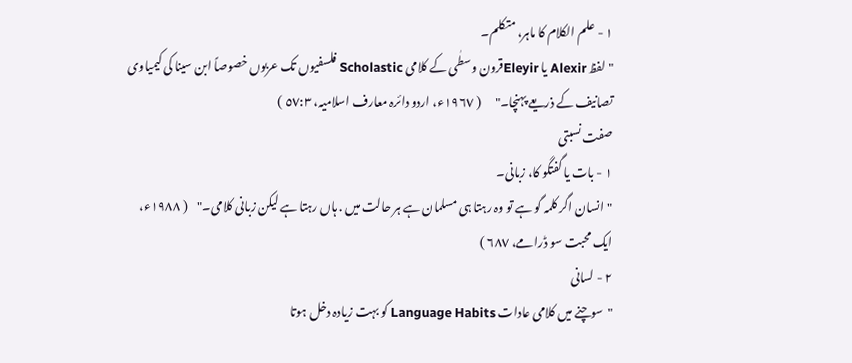١ - علم الکلام کا ماہر، متکلم۔
"لفظ Alexir یا Eleyirقرون وسطٰی کے کلامی Scholastic فلسفیوں تک عربوں خصوصاً ابن سینا کی کیمیاوی تصانیف کے ذریعے پہنچا۔"      ( ١٩٦٧ء، اردو دائرہ معارف اسلامیہ، ٥٧:٣ )
صفت نسبتی
١ - بات یا گفتگو کا، زبانی۔
"انسان اگر کلمہ گو ہے تو وہ رہتا ہی مسلمان ہے ہر حالت میں . ہاں رہتا ہے لیکن زبانی کلامی۔"    ( ١٩٨٨ء، ایک محبت سو ڈرامے، ٦٨٧ )
٢ - لسانی
"سوچنے میں کلامی عادات Language Habits کو بہت زیادہ دخل ہوتا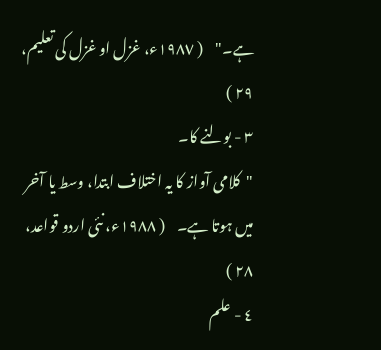ہے۔"    ( ١٩٨٧ء، غزل او غزل کی تعلیم، ٢٩ )
٣ - بولنے کا۔
"کلامی آواز کا یہ اختلاف ابتدا، وسط یا آخر میں ہوتا ہے۔    ( ١٩٨٨ء، نئی اردو قواعد، ٢٨ )
٤ - علم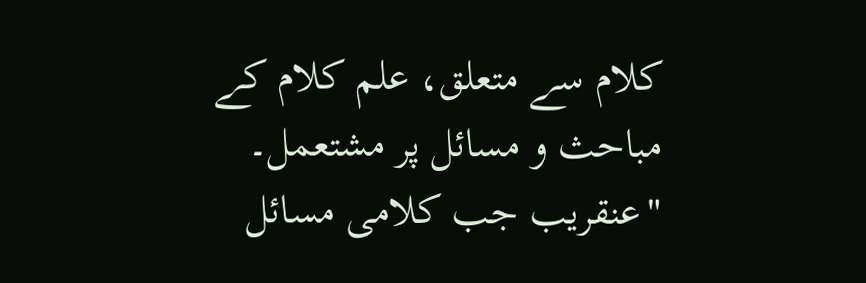کلام سے متعلق، علم کلام کے مباحث و مسائل پر مشتعمل۔
"عنقریب جب کلامی مسائل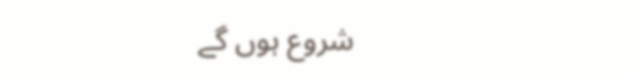شروع ہوں گے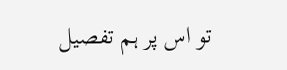تو اس پر ہم تفصیل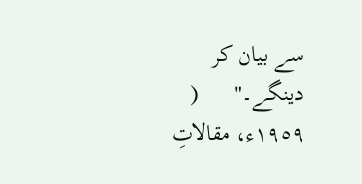سے بیان کر دینگے۔"      ( ١٩٥٩ء، مقالاتِ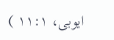ایوبی، ١١:١ )